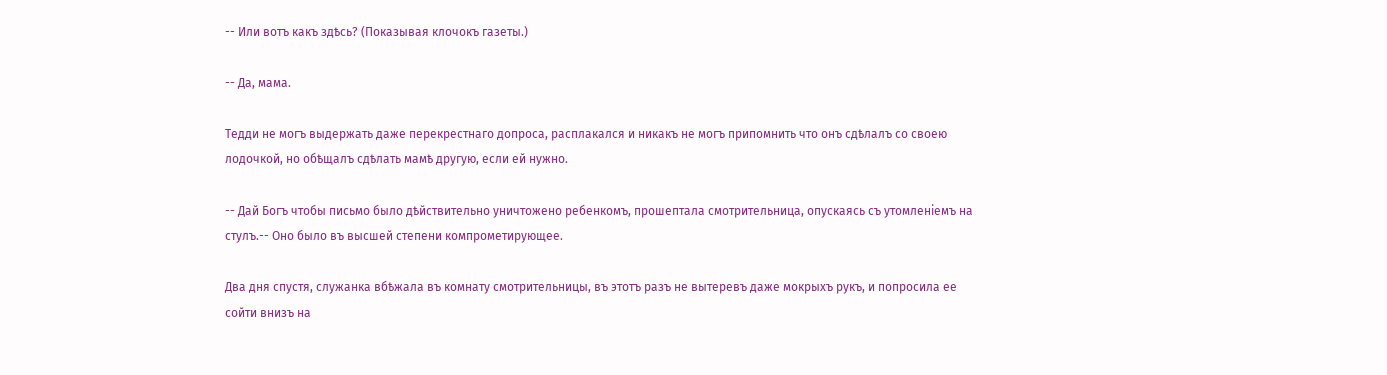-- Или вотъ какъ здѣсь? (Показывая клочокъ газеты.)

-- Да, мама.

Тедди не могъ выдержать даже перекрестнаго допроса, расплакался и никакъ не могъ припомнить что онъ сдѣлалъ со своею лодочкой, но обѣщалъ сдѣлать мамѣ другую, если ей нужно.

-- Дай Богъ чтобы письмо было дѣйствительно уничтожено ребенкомъ, прошептала смотрительница, опускаясь съ утомленіемъ на стулъ.-- Оно было въ высшей степени компрометирующее.

Два дня спустя, служанка вбѣжала въ комнату смотрительницы, въ этотъ разъ не вытеревъ даже мокрыхъ рукъ, и попросила ее сойти внизъ на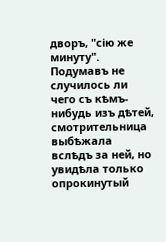дворъ, "сію же минуту". Подумавъ не случилось ли чего съ кѣмъ-нибудь изъ дѣтей, смотрительница выбѣжала вслѣдъ за ней, но увидѣла только опрокинутый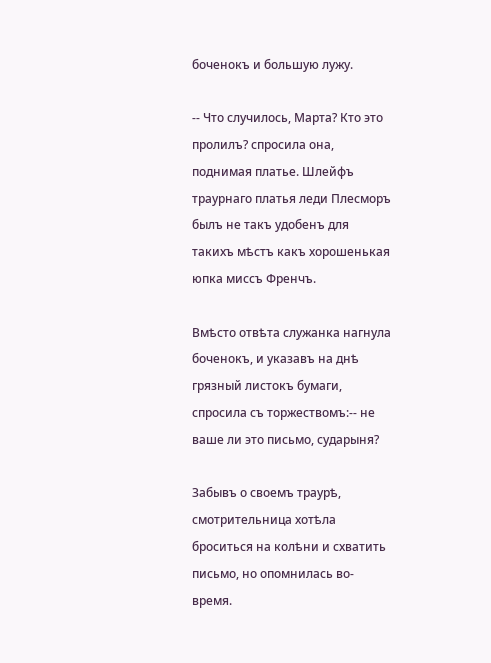боченокъ и большую лужу.

-- Что случилось, Марта? Кто это пролилъ? спросила она, поднимая платье. Шлейфъ траурнаго платья леди Плесморъ былъ не такъ удобенъ для такихъ мѣстъ какъ хорошенькая юпка миссъ Френчъ.

Вмѣсто отвѣта служанка нагнула боченокъ, и указавъ на днѣ грязный листокъ бумаги, спросила съ торжествомъ:-- не ваше ли это письмо, сударыня?

Забывъ о своемъ траурѣ, смотрительница хотѣла броситься на колѣни и схватить письмо, но опомнилась во-время.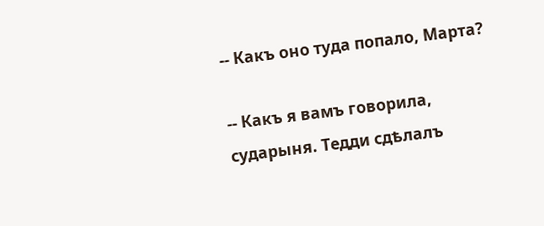-- Какъ оно туда попало, Марта?

-- Какъ я вамъ говорила, сударыня. Тедди сдѣлалъ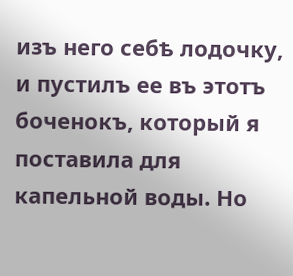изъ него себѣ лодочку, и пустилъ ее въ этотъ боченокъ, который я поставила для капельной воды. Но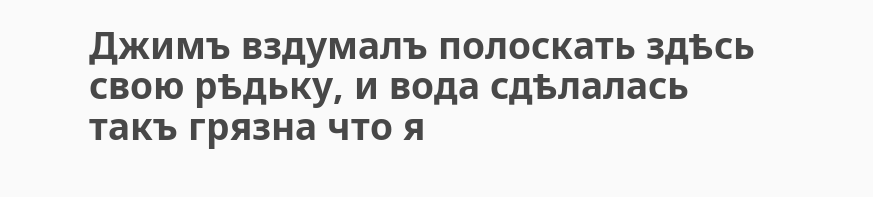Джимъ вздумалъ полоскать здѣсь свою рѣдьку, и вода сдѣлалась такъ грязна что я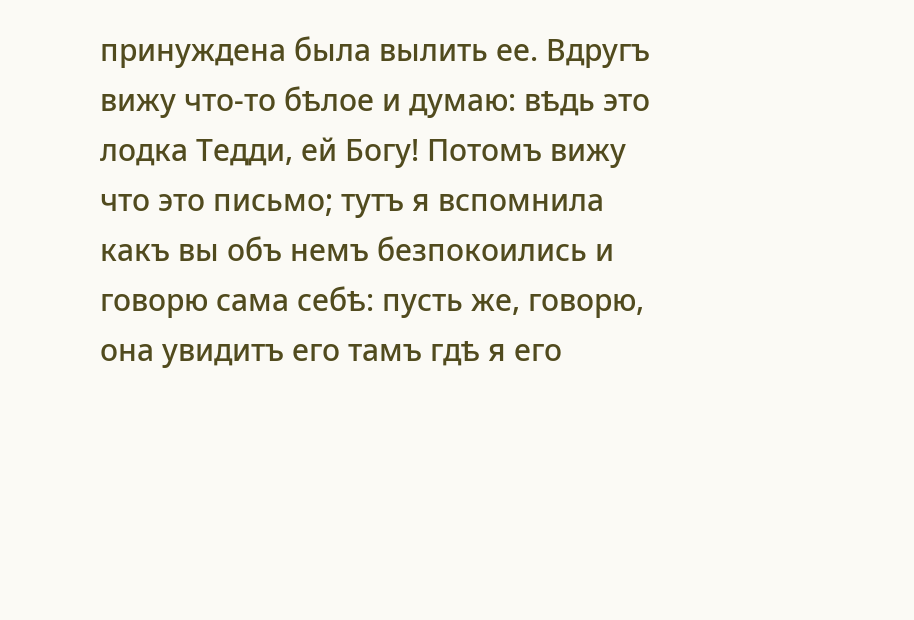принуждена была вылить ее. Вдругъ вижу что-то бѣлое и думаю: вѣдь это лодка Тедди, ей Богу! Потомъ вижу что это письмо; тутъ я вспомнила какъ вы объ немъ безпокоились и говорю сама себѣ: пусть же, говорю, она увидитъ его тамъ гдѣ я его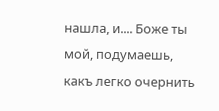нашла, и.... Боже ты мой, подумаешь, какъ легко очернить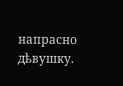напрасно дѣвушку.